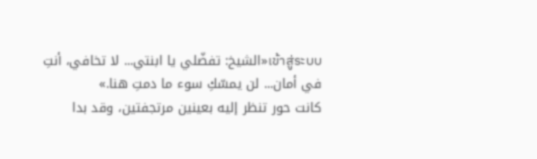เข้าสู่ระบบ«الشيخ: تفضّلي يا ابنتي... لا تخافي، أنتِ في أمان... لن يمسّكِ سوء ما دمتِ هنا.»
كانت حور تنظر إليه بعينين مرتجفتين، وقد بدا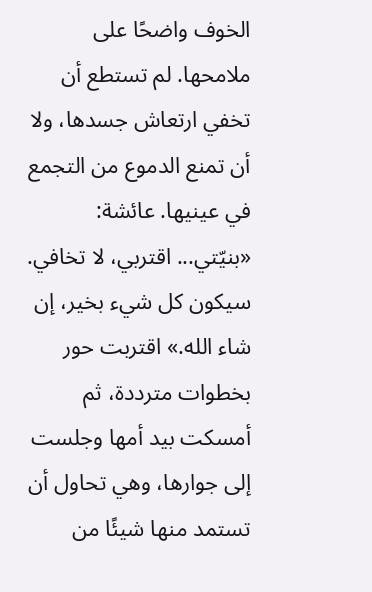الخوف واضحًا على ملامحها. لم تستطع أن تخفي ارتعاش جسدها، ولا أن تمنع الدموع من التجمع في عينيها. عائشة: «بنيّتي... اقتربي، لا تخافي. سيكون كل شيء بخير، إن شاء الله.» اقتربت حور بخطوات مترددة، ثم أمسكت بيد أمها وجلست إلى جوارها، وهي تحاول أن تستمد منها شيئًا من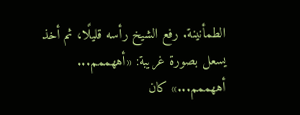الطمأنينة. رفع الشيخ رأسه قليلًا، ثم أخذ يسعل بصورة غريبة: «أههممم... أههممم...» كان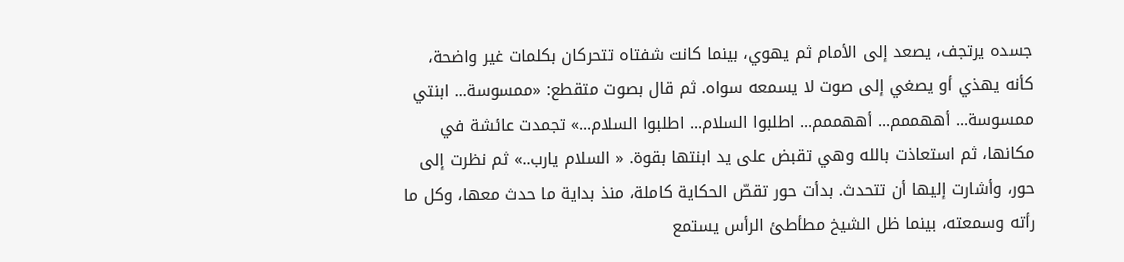جسده يرتجف، يصعد إلى الأمام ثم يهوي، بينما كانت شفتاه تتحركان بكلمات غير واضحة، كأنه يهذي أو يصغي إلى صوت لا يسمعه سواه. ثم قال بصوت متقطع: «ممسوسة... ابنتي ممسوسة... أههممم... أههممم... اطلبوا السلام... اطلبوا السلام...» تجمدت عائشة في مكانها، ثم استعاذت بالله وهي تقبض على يد ابنتها بقوة. « السلام يارب..» ثم نظرت إلى حور، وأشارت إليها أن تتحدث. بدأت حور تقصّ الحكاية كاملة، منذ بداية ما حدث معها، وكل ما رأته وسمعته، بينما ظل الشيخ مطأطئ الرأس يستمع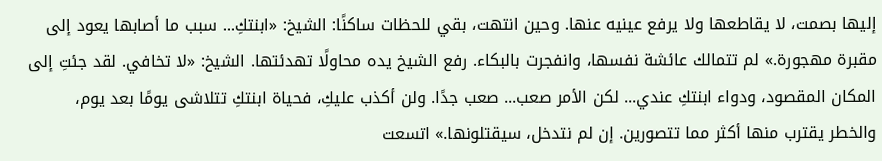إليها بصمت، لا يقاطعها ولا يرفع عينيه عنها. وحين انتهت، بقي للحظات ساكنًا: الشيخ: «ابنتكِ... سبب ما أصابها يعود إلى مقبرة مهجورة.» لم تتمالك عائشة نفسها، وانفجرت بالبكاء. رفع الشيخ يده محاولًا تهدئتها. الشيخ: «لا تخافي. لقد جئتِ إلى المكان المقصود، ودواء ابنتكِ عندي... لكن الأمر صعب... صعب جدًا. ولن أكذب عليكِ، فحياة ابنتكِ تتلاشى يومًا بعد يوم، والخطر يقترب منها أكثر مما تتصورين. إن لم نتدخل، سيقتلونها.» اتسعت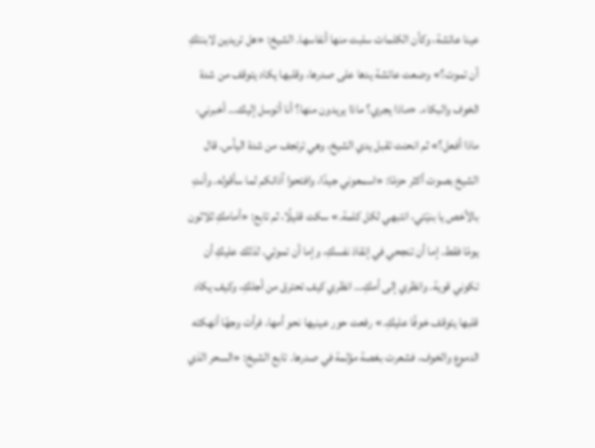عينا عائشة، وكأن الكلمات سلبت منها أنفاسها. الشيخ: «هل تريدين لابنتكِ أن تموت؟» وضعت عائشة يدها على صدرها، وقلبها يكاد يتوقف من شدة الخوف والبكاء. «ماذا يجري؟ ماذا يريدون منها؟ أنا أتوسل إليك... أخبرني، ماذا أفعل؟» ثم انحنت تقبل يدي الشيخ، وهي ترتجف من شدة اليأس. قال الشيخ بصوت أكثر حزمًا: «اسمعوني جيدًا، وافتحوا آذانكم لما سأقوله. وأنتِ بالأخص يا بنيّتي، انتبهي لكل كلمة.» سكت قليلًا، ثم تابع: «أمامكِ ثلاثون يومًا فقط. إما أن تنجحي في إنقاذ نفسكِ، وإما أن تموتي. لذلك عليكِ أن تكوني قوية. وانظري إلى أمكِ... انظري كيف تحترق من أجلكِ، وكيف يكاد قلبها يتوقف خوفًا عليكِ.» رفعت حور عينيها نحو أمها، فرأت وجهًا أنهكته الدموع والخوف، فشعرت بغصة مؤلمة في صدرها. تابع الشيخ: «السحر الذي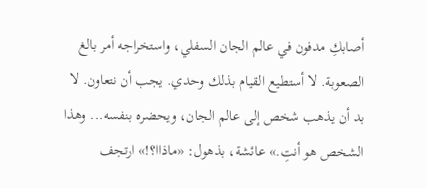أصابكِ مدفون في عالم الجان السفلي، واستخراجه أمر بالغ الصعوبة. لا أستطيع القيام بذلك وحدي. يجب أن نتعاون. لا بد أن يذهب شخص إلى عالم الجان، ويحضره بنفسه... وهذا الشخص هو أنتِ.» عائشة، بذهول: «ماذاا؟!» ارتجف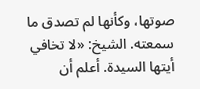صوتها، وكأنها لم تصدق ما سمعته. الشيخ: «لا تخافي أيتها السيدة. أعلم أن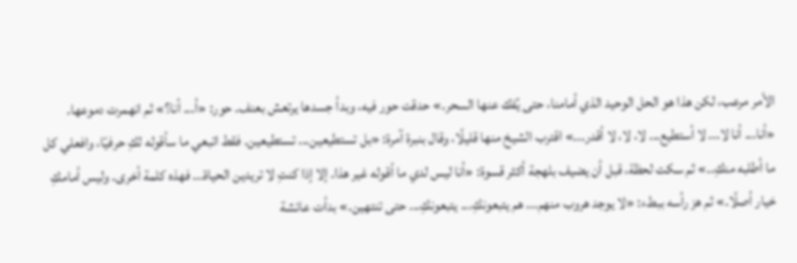الأمر مرعب، لكن هذا هو الحل الوحيد الذي أمامنا، حتى يُفك عنها السحر.» حدقت حور فيه، وبدأ جسدها يرتعش بعنف. حور: «أ... أنا؟» ثم انهمرت دموعها. «أنا... أنا لا... لا أستطيع... لا، لا، لا أقدر...» اقترب الشيخ منها قليلًا، وقال بنبرة آمرة: «بل تستطيعين... تستطيعين. فقط اتبعي ما سأقوله لكِ حرفيًا، وافعلي كل ما أطلبه منكِ..» ثم سكت لحظة، قبل أن يضيف بلهجة أكثر قسوة: «أنا ليس لدي ما أقوله غير هذا. إلا إذا كنتِ لا تريدين الحياة... فهذه كلمة أخرى. وليس أمامكِ خيار أصلًا.» ثم هز رأسه ببطء: «لا يوجد هروب منهم... هم يتبعونكِ... يتبعونكِ... حتى تنتهين.» بدأت عائشة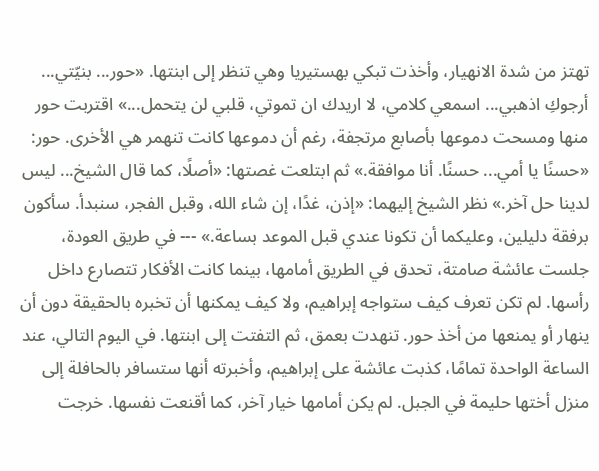تهتز من شدة الانهيار، وأخذت تبكي بهستيريا وهي تنظر إلى ابنتها. «حور... بنيّتي... أرجوكِ اذهبي... اسمعي كلامي، لا اريدك ان تموتي، قلبي لن يتحمل...» اقتربت حور منها ومسحت دموعها بأصابع مرتجفة، رغم أن دموعها كانت تنهمر هي الأخرى. حور: «حسنًا يا أمي... حسنًا. أنا موافقة.» ثم ابتلعت غصتها: «أصلًا، كما قال الشيخ... ليس لدينا حل آخر.» نظر الشيخ إليهما: «إذن، غدًا، إن شاء الله، وقبل الفجر، سنبدأ. سأكون برفقة دليلين، وعليكما أن تكونا عندي قبل الموعد بساعة.» --- في طريق العودة، جلست عائشة صامتة، تحدق في الطريق أمامها، بينما كانت الأفكار تتصارع داخل رأسها. لم تكن تعرف كيف ستواجه إبراهيم، ولا كيف يمكنها أن تخبره بالحقيقة دون أن ينهار أو يمنعها من أخذ حور. تنهدت بعمق، ثم التفتت إلى ابنتها. في اليوم التالي، عند الساعة الواحدة تمامًا، كذبت عائشة على إبراهيم، وأخبرته أنها ستسافر بالحافلة إلى منزل أختها حليمة في الجبل. لم يكن أمامها خيار آخر، كما أقنعت نفسها. خرجت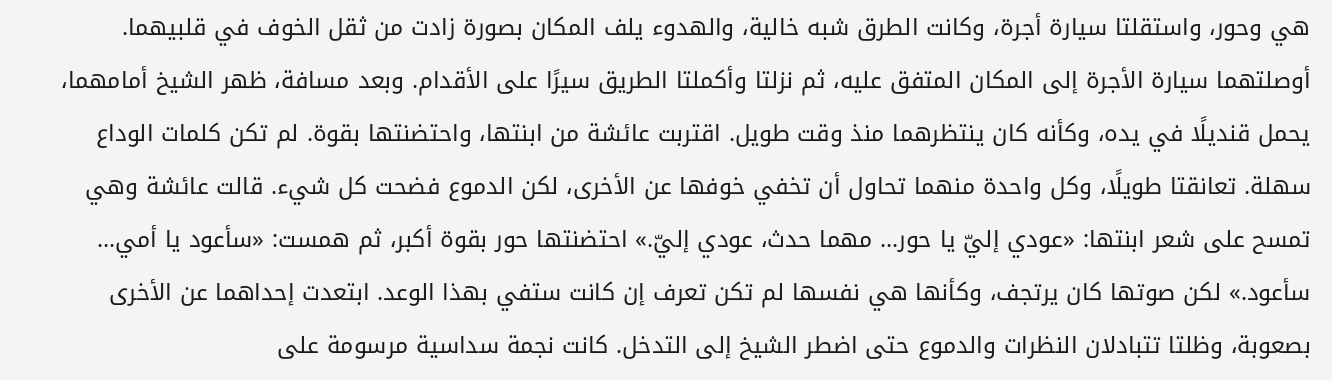هي وحور، واستقلتا سيارة أجرة، وكانت الطرق شبه خالية، والهدوء يلف المكان بصورة زادت من ثقل الخوف في قلبيهما. أوصلتهما سيارة الأجرة إلى المكان المتفق عليه، ثم نزلتا وأكملتا الطريق سيرًا على الأقدام. وبعد مسافة، ظهر الشيخ أمامهما، يحمل قنديلًا في يده، وكأنه كان ينتظرهما منذ وقت طويل. اقتربت عائشة من ابنتها، واحتضنتها بقوة. لم تكن كلمات الوداع سهلة. تعانقتا طويلًا، وكل واحدة منهما تحاول أن تخفي خوفها عن الأخرى، لكن الدموع فضحت كل شيء. قالت عائشة وهي تمسح على شعر ابنتها: «عودي إليّ يا حور... مهما حدث، عودي إليّ.» احتضنتها حور بقوة أكبر، ثم همست: «سأعود يا أمي... سأعود.» لكن صوتها كان يرتجف، وكأنها هي نفسها لم تكن تعرف إن كانت ستفي بهذا الوعد. ابتعدت إحداهما عن الأخرى بصعوبة، وظلتا تتبادلان النظرات والدموع حتى اضطر الشيخ إلى التدخل. كانت نجمة سداسية مرسومة على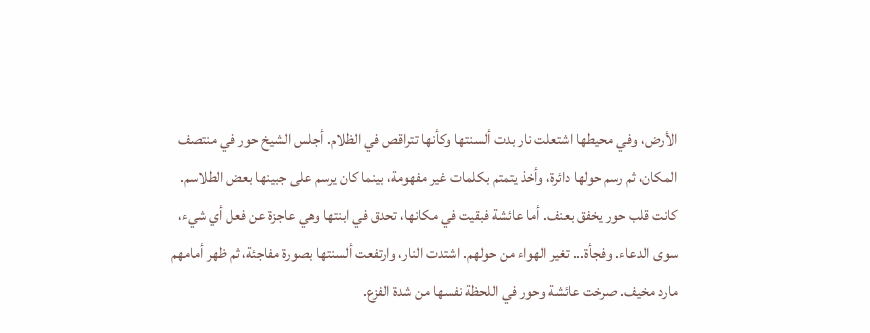الأرض، وفي محيطها اشتعلت نار بدت ألسنتها وكأنها تتراقص في الظلام. أجلس الشيخ حور في منتصف المكان، ثم رسم حولها دائرة، وأخذ يتمتم بكلمات غير مفهومة، بينما كان يرسم على جبينها بعض الطلاسم. كانت قلب حور يخفق بعنف. أما عائشة فبقيت في مكانها، تحدق في ابنتها وهي عاجزة عن فعل أي شيء، سوى الدعاء. وفجأة... تغير الهواء من حولهم. اشتدت النار، وارتفعت ألسنتها بصورة مفاجئة، ثم ظهر أمامهم مارد مخيف. صرخت عائشة وحور في اللحظة نفسها من شدة الفزع.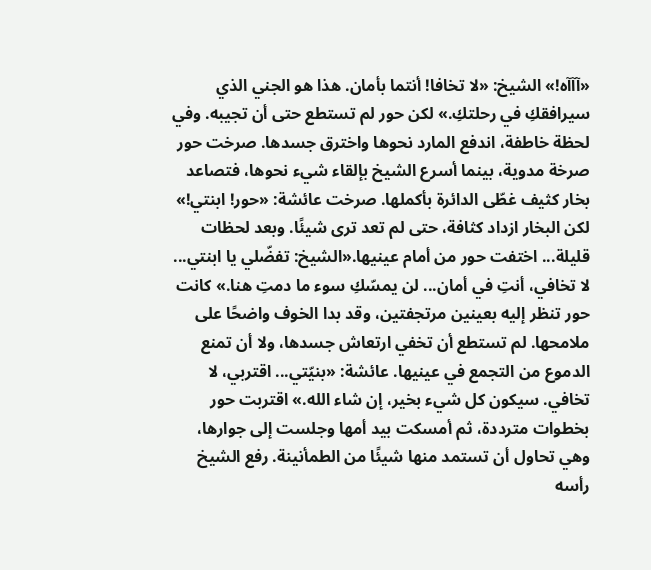«آآآه!» الشيخ: «لا تخافا! أنتما بأمان. هذا هو الجني الذي سيرافقكِ في رحلتكِ.» لكن حور لم تستطع حتى أن تجيبه. وفي لحظة خاطفة، اندفع المارد نحوها واخترق جسدها. صرخت حور صرخة مدوية، بينما أسرع الشيخ بإلقاء شيء نحوها، فتصاعد بخار كثيف غطّى الدائرة بأكملها. صرخت عائشة: «حور! ابنتي!» لكن البخار ازداد كثافة، حتى لم تعد ترى شيئًا. وبعد لحظات قليلة... اختفت حور من أمام عينيها.«الشيخ: تفضّلي يا ابنتي... لا تخافي، أنتِ في أمان... لن يمسّكِ سوء ما دمتِ هنا.» كانت حور تنظر إليه بعينين مرتجفتين، وقد بدا الخوف واضحًا على ملامحها. لم تستطع أن تخفي ارتعاش جسدها، ولا أن تمنع الدموع من التجمع في عينيها. عائشة: «بنيّتي... اقتربي، لا تخافي. سيكون كل شيء بخير، إن شاء الله.» اقتربت حور بخطوات مترددة، ثم أمسكت بيد أمها وجلست إلى جوارها، وهي تحاول أن تستمد منها شيئًا من الطمأنينة. رفع الشيخ رأسه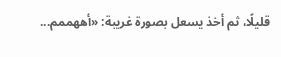قليلًا، ثم أخذ يسعل بصورة غريبة: «أههممم...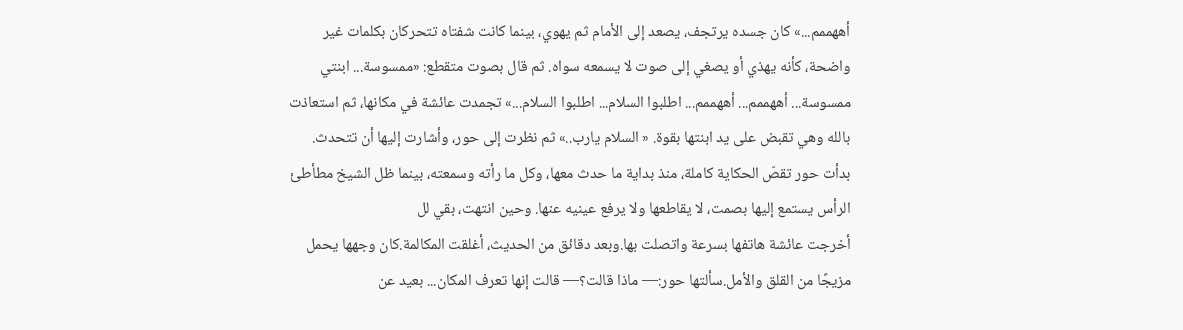أههممم...» كان جسده يرتجف، يصعد إلى الأمام ثم يهوي، بينما كانت شفتاه تتحركان بكلمات غير واضحة، كأنه يهذي أو يصغي إلى صوت لا يسمعه سواه. ثم قال بصوت متقطع: «ممسوسة... ابنتي ممسوسة... أههممم... أههممم... اطلبوا السلام... اطلبوا السلام...» تجمدت عائشة في مكانها، ثم استعاذت بالله وهي تقبض على يد ابنتها بقوة. « السلام يارب..» ثم نظرت إلى حور، وأشارت إليها أن تتحدث. بدأت حور تقصّ الحكاية كاملة، منذ بداية ما حدث معها، وكل ما رأته وسمعته، بينما ظل الشيخ مطأطئ الرأس يستمع إليها بصمت، لا يقاطعها ولا يرفع عينيه عنها. وحين انتهت، بقي لل
أخرجت عائشة هاتفها بسرعة واتصلت بها.وبعد دقائق من الحديث، أغلقت المكالمة.كان وجهها يحمل مزيجًا من القلق والأمل.سألتها حور:— ماذا قالت؟— قالت إنها تعرف المكان... بعيد عن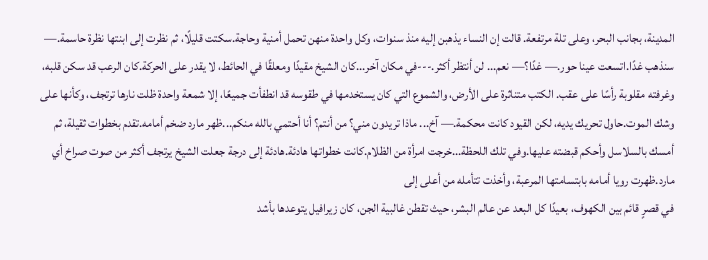المدينة، بجانب البحر، وعلى تلة مرتفعة. قالت إن النساء يذهبن إليه منذ سنوات، وكل واحدة منهن تحمل أمنية وحاجة.سكتت قليلًا، ثم نظرت إلى ابنتها نظرة حاسمة.— سنذهب غدًا.اتسعت عينا حور.— غدًا؟— نعم... لن أنتظر أكثر.---في مكان آخر...كان الشيخ مقيدًا ومعلقًا في الحائط، لا يقدر على الحركة.كان الرعب قد سكن قلبه، وغرفته مقلوبة رأسًا على عقب. الكتب متناثرة على الأرض، والشموع التي كان يستخدمها في طقوسه قد انطفأت جميعًا، إلا شمعة واحدة ظلت نارها ترتجف، وكأنها على وشك الموت.حاول تحريك يديه، لكن القيود كانت محكمة.— آخ... ماذا تريدون مني؟ من أنتم؟ أنا أحتمي بالله منكم...ظهر مارد ضخم أمامه.تقدم بخطوات ثقيلة، ثم أمسك بالسلاسل وأحكم قبضته عليها.وفي تلك اللحظة...خرجت امرأة من الظلام.كانت خطواتها هادئة.هادئة إلى درجة جعلت الشيخ يرتجف أكثر من صوت صراخ أي مارد.ظهرت رويا أمامه بابتسامتها المرعبة، وأخذت تتأمله من أعلى إلى
في قصرٍ قائم بين الكهوف، بعيدًا كل البعد عن عالم البشر، حيث تقطن غالبية الجن، كان زيرافيل يتوعدها بأشد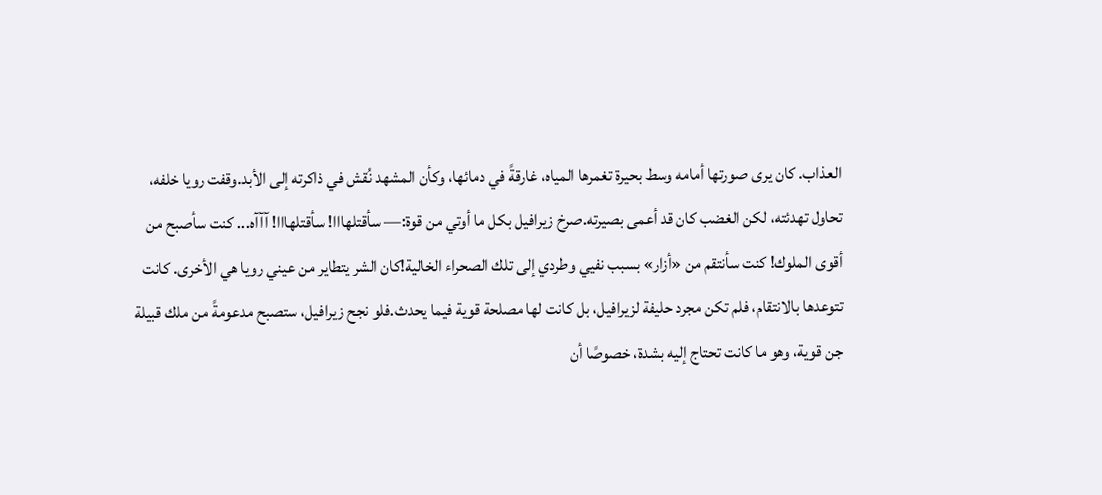العذاب. كان يرى صورتها أمامه وسط بحيرة تغمرها المياه، غارقةً في دمائها، وكأن المشهد نُقش في ذاكرته إلى الأبد.وقفت رويا خلفه، تحاول تهدئته، لكن الغضب كان قد أعمى بصيرته.صرخ زيرافيل بكل ما أوتي من قوة:— سأقتلهااا! سأقتلهااا! آآآه... كنت سأصبح من أقوى الملوك! كنت سأنتقم من «أزار» بسبب نفيي وطردي إلى تلك الصحراء الخالية!كان الشر يتطاير من عيني رويا هي الأخرى. كانت تتوعدها بالانتقام، فلم تكن مجرد حليفة لزيرافيل، بل كانت لها مصلحة قوية فيما يحدث.فلو نجح زيرافيل، ستصبح مدعومةً من ملك قبيلة جن قوية، وهو ما كانت تحتاج إليه بشدة، خصوصًا أن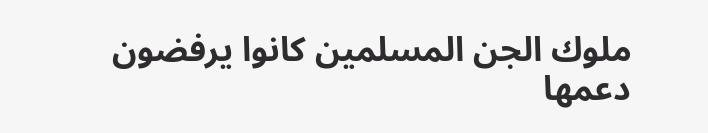ملوك الجن المسلمين كانوا يرفضون دعمها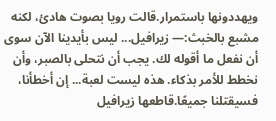ويهددونها باستمرار.قالت رويا بصوت هادئ، لكنه مشبع بالخبث:— زيرافيل... ليس بأيدينا الآن سوى أن نفعل ما أقوله لك. يجب أن نتحلى بالصبر، وأن نخطط للأمر بذكاء. هذه ليست لعبة... إن أخطأنا، فسيقتلنا جميعًا.قاطعها زيرافيل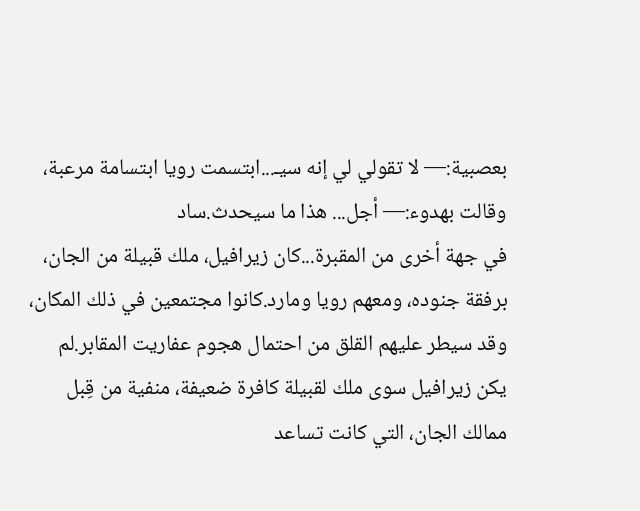بعصبية:— لا تقولي لي إنه سيـ...ابتسمت رويا ابتسامة مرعبة، وقالت بهدوء:— أجل... هذا ما سيحدث.ساد
في جهة أخرى من المقبرة...كان زيرافيل، ملك قبيلة من الجان، برفقة جنوده، ومعهم رويا ومارد.كانوا مجتمعين في ذلك المكان، وقد سيطر عليهم القلق من احتمال هجوم عفاريت المقابر.لم يكن زيرافيل سوى ملك لقبيلة كافرة ضعيفة، منفية من قِبل ممالك الجان، التي كانت تساعد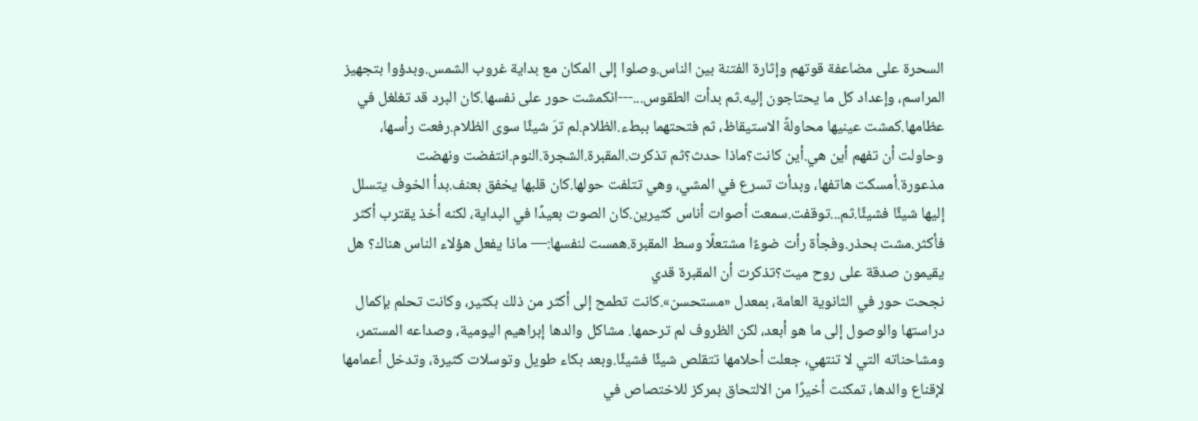السحرة على مضاعفة قوتهم وإثارة الفتنة بين الناس.وصلوا إلى المكان مع بداية غروب الشمس.وبدؤوا بتجهيز المراسم، وإعداد كل ما يحتاجون إليه.ثم بدأت الطقوس...---انكمشت حور على نفسها.كان البرد قد تغلغل في عظامها.كمشت عينيها محاولةً الاستيقاظ، ثم فتحتهما ببطء.الظلام.لم ترَ شيئًا سوى الظلام.رفعت رأسها، وحاولت أن تفهم أين هي.أين كانت؟ماذا حدث؟ثم تذكرت.المقبرة.الشجرة.النوم.انتفضت ونهضت مذعورة.أمسكت هاتفها، وبدأت تسرع في المشي، وهي تتلفت حولها.كان قلبها يخفق بعنف.بدأ الخوف يتسلل إليها شيئًا فشيئًا.ثم...توقفت.سمعت أصوات أناس كثيرين.كان الصوت بعيدًا في البداية، لكنه أخذ يقترب أكثر فأكثر.مشت بحذر.وفجأة رأت ضوءًا مشتعلًا وسط المقبرة.همست لنفسها:— ماذا يفعل هؤلاء الناس هناك؟ هل يقيمون صدقة على روح ميت؟تذكرت أن المقبرة قدي
نجحت حور في الثانوية العامة، بمعدل «مستحسن».كانت تطمح إلى أكثر من ذلك بكثير، وكانت تحلم بإكمال دراستها والوصول إلى ما هو أبعد، لكن الظروف لم ترحمها. مشاكل والدها إبراهيم اليومية، وصداعه المستمر، ومشاحناته التي لا تنتهي، جعلت أحلامها تتقلص شيئًا فشيئًا.وبعد بكاء طويل وتوسلات كثيرة، وتدخل أعمامها لإقناع والدها، تمكنت أخيرًا من الالتحاق بمركز للاختصاص في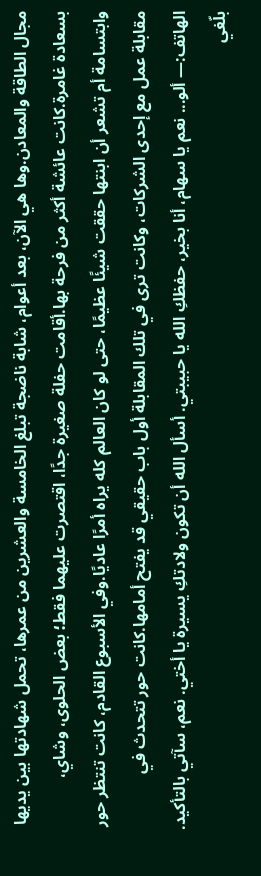مجال الطاقة والمعادن.وها هي الآن، بعد أعوام، شابة ناضجة تبلغ الخامسة والعشرين من عمرها، تحمل شهادتها بين يديها بسعادة غامرة.كانت عائشة أكثر من فرحة بها.أقامت حفلة صغيرة جدًا، اقتصرت عليهما فقط؛ بعض الحلوى، وشاي، وابتسامة أم تشعر أن ابنتها حققت شيئًا عظيمًا، حتى لو كان العالم كله يراه أمرًا عاديًا.وفي الأسبوع القادم، كانت تنتظر حور مقابلة عمل مع إحدى الشركات، وكانت ترى في تلك المقابلة أول باب حقيقي قد يفتح أمامها.كانت حور تتحدث في الهاتف:— ألو... نعم يا سهام، أنا بخير، حفظكِ الله يا حبيبتي. أسأل الله أن تكون ولادتكِ يسيرة يا أختي. نعم، سآتي بالتأكيد. بلّغي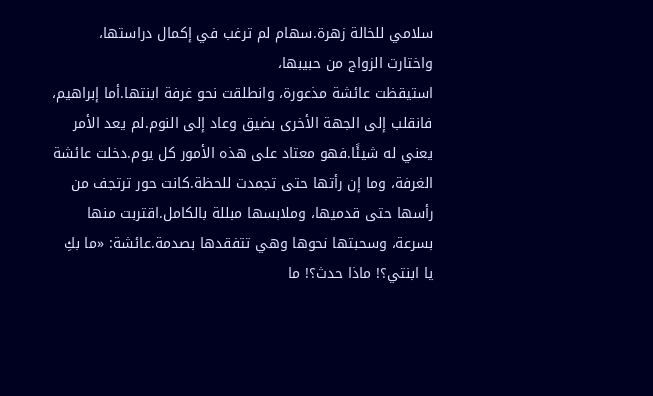سلامي للخالة زهرة.سهام لم ترغب في إكمال دراستها، واختارت الزواج من حبيبها،
استيقظت عائشة مذعورة، وانطلقت نحو غرفة ابنتها.أما إبراهيم، فانقلب إلى الجهة الأخرى بضيق وعاد إلى النوم.لم يعد الأمر يعني له شيئًا.فهو معتاد على هذه الأمور كل يوم.دخلت عائشة الغرفة، وما إن رأتها حتى تجمدت للحظة.كانت حور ترتجف من رأسها حتى قدميها، وملابسها مبللة بالكامل.اقتربت منها بسرعة، وسحبتها نحوها وهي تتفقدها بصدمة.عائشة: «ما بكِ يا ابنتي؟! ماذا حدث؟! ما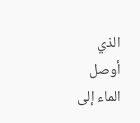الذي أوصل الماء إلى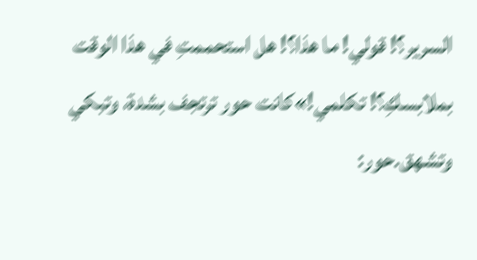السرير؟! قولي! ما هذا؟! هل استحممتِ في هذا الوقت بملابسكِ؟! تكلمي!»كانت حور ترتجف بشدة، وتبكي وتشهق.حور: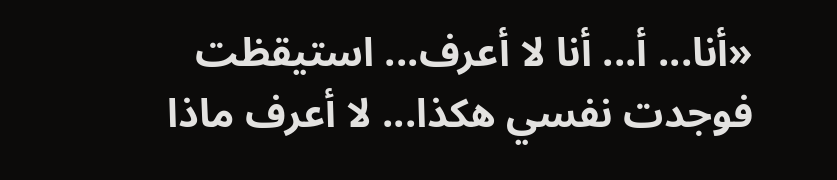«أنا... أ... أنا لا أعرف... استيقظت فوجدت نفسي هكذا... لا أعرف ماذا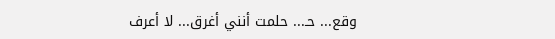وقع... حـ... حلمت أنني أغرق... لا أعرف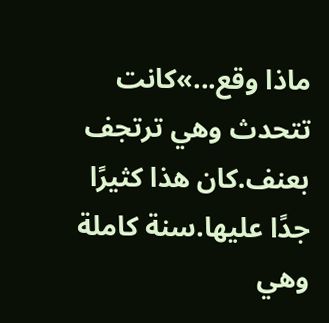ماذا وقع...»كانت تتحدث وهي ترتجف بعنف.كان هذا كثيرًا جدًا عليها.سنة كاملة وهي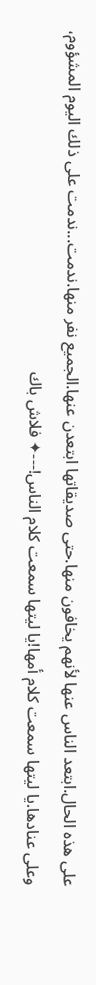على هذه الحال.ابتعد الناس عنها لأنهم يخافون منها.حتى صديقاتها ابتعدن عنها.الجميع نفر منها.ندمت...ندمت على ذلك اليوم المشؤوم، وعلى عنادها.يا ليتها سمعت كلام أمها!يا ليتها سمعت كلام الناس!---✦ فلاش باك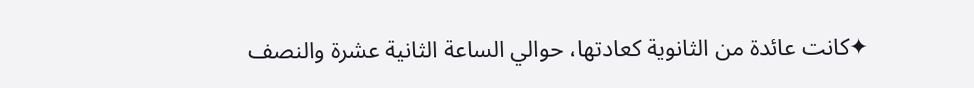✦كانت عائدة من الثانوية كعادتها، حوالي الساعة الثانية عشرة والنصف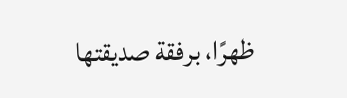ظهرًا، برفقة صديقتها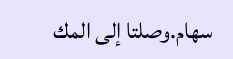سهام.وصلتا إلى المك